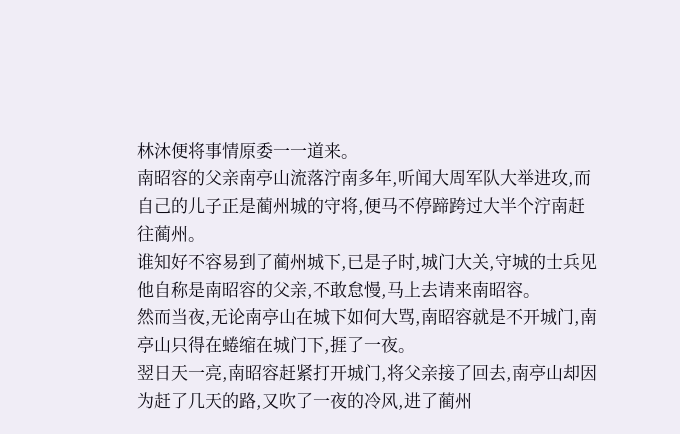林沐便将事情原委一一道来。
南昭容的父亲南亭山流落泞南多年,听闻大周军队大举进攻,而自己的儿子正是蔺州城的守将,便马不停蹄跨过大半个泞南赶往蔺州。
谁知好不容易到了蔺州城下,已是子时,城门大关,守城的士兵见他自称是南昭容的父亲,不敢怠慢,马上去请来南昭容。
然而当夜,无论南亭山在城下如何大骂,南昭容就是不开城门,南亭山只得在蜷缩在城门下,捱了一夜。
翌日天一亮,南昭容赶紧打开城门,将父亲接了回去,南亭山却因为赶了几天的路,又吹了一夜的冷风,进了蔺州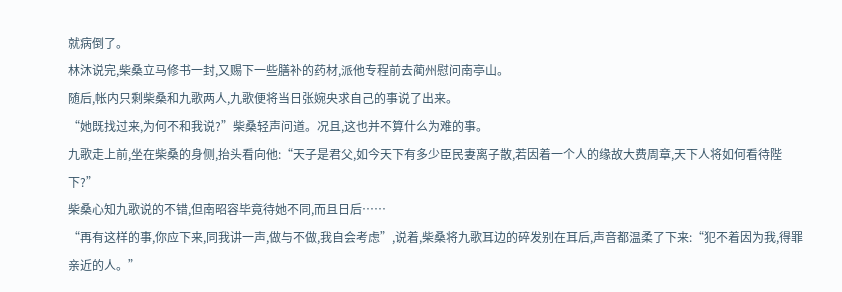就病倒了。
林沐说完,柴桑立马修书一封,又赐下一些膳补的药材,派他专程前去蔺州慰问南亭山。
随后,帐内只剩柴桑和九歌两人,九歌便将当日张婉央求自己的事说了出来。
“她既找过来,为何不和我说?”柴桑轻声问道。况且,这也并不算什么为难的事。
九歌走上前,坐在柴桑的身侧,抬头看向他:“天子是君父,如今天下有多少臣民妻离子散,若因着一个人的缘故大费周章,天下人将如何看待陛下?”
柴桑心知九歌说的不错,但南昭容毕竟待她不同,而且日后……
“再有这样的事,你应下来,同我讲一声,做与不做,我自会考虑”,说着,柴桑将九歌耳边的碎发别在耳后,声音都温柔了下来:“犯不着因为我,得罪亲近的人。”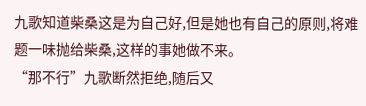九歌知道柴桑这是为自己好,但是她也有自己的原则,将难题一味抛给柴桑,这样的事她做不来。
“那不行”九歌断然拒绝,随后又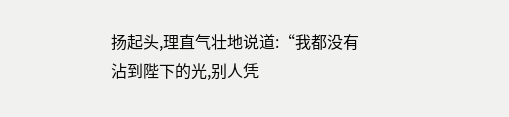扬起头,理直气壮地说道:“我都没有沾到陛下的光,别人凭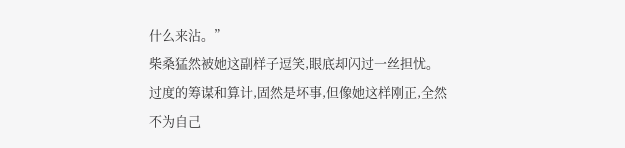什么来沾。”
柴桑猛然被她这副样子逗笑,眼底却闪过一丝担忧。
过度的筹谋和算计,固然是坏事,但像她这样刚正,全然不为自己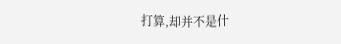打算,却并不是什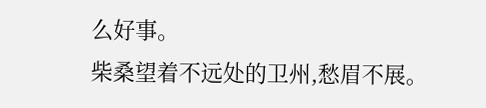么好事。
柴桑望着不远处的卫州,愁眉不展。